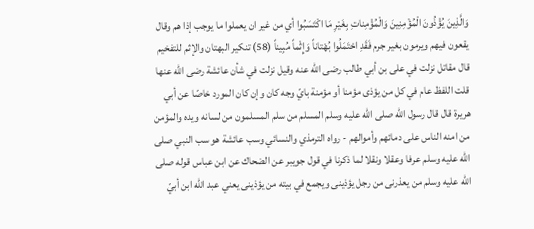وَالَّذِينَ يُؤْذُونَ الْمُؤْمِنِينَ وَالْمُؤْمِناتِ بِغَيْرِ مَا اكْتَسَبُوا أي من غير ان يعملوا ما يوجب إذا هم وقال يقعون فيهم ويرمون بغير جرم فَقَدِ احْتَمَلُوا بُهْتاناً وَإِثْماً مُبِيناً (58) تنكير البهتان والإثم للتفخيم قال مقاتل نزلت في على بن أبي طالب رضى الله عنه وقيل نزلت في شأن عائشة رضى الله عنها قلت اللفظ عام في كل من يؤذى مؤمنا أو مؤمنة بايّ وجه كان وإن كان المورد خاصّا عن أبي هريرة قال قال رسول الله صلى الله عليه وسلم المسلم من سلم المسلمون من لسانه ويده والمؤمن من امنه الناس على دمائهم وأموالهم - رواه الترمذي والنسائي وسب عائشة هو سب النبي صلى الله عليه وسلم عرفا وعقلا ونقلا لما ذكرنا في قول جويبر عن الضحاك عن ابن عباس قوله صلى الله عليه وسلم من يعذرنى من رجل يؤذينى ويجمع في بيته من يؤذينى يعني عبد الله ابن أبيّ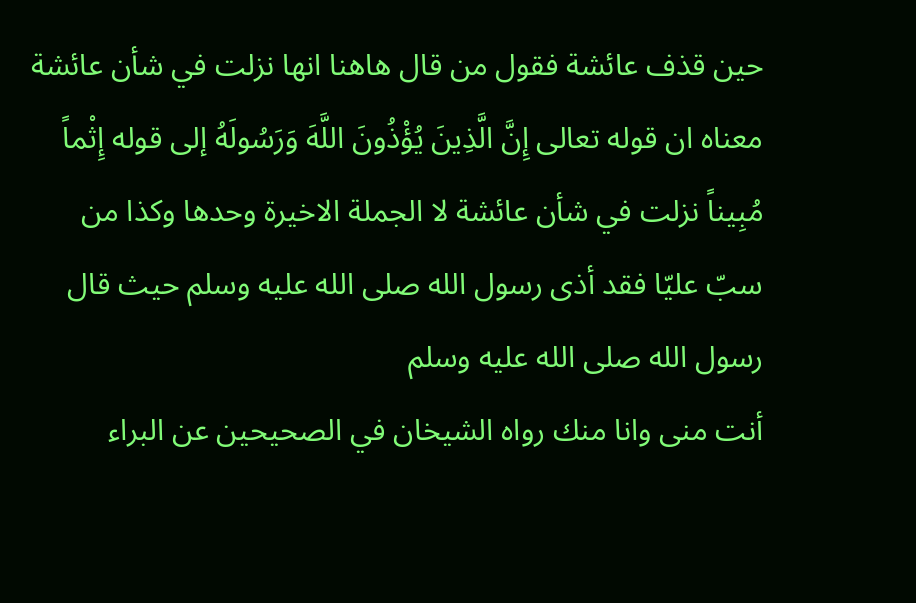حين قذف عائشة فقول من قال هاهنا انها نزلت في شأن عائشة معناه ان قوله تعالى إِنَّ الَّذِينَ يُؤْذُونَ اللَّهَ وَرَسُولَهُ إلى قوله إِثْماً مُبِيناً نزلت في شأن عائشة لا الجملة الاخيرة وحدها وكذا من سبّ عليّا فقد أذى رسول الله صلى الله عليه وسلم حيث قال رسول الله صلى الله عليه وسلم
أنت منى وانا منك رواه الشيخان في الصحيحين عن البراء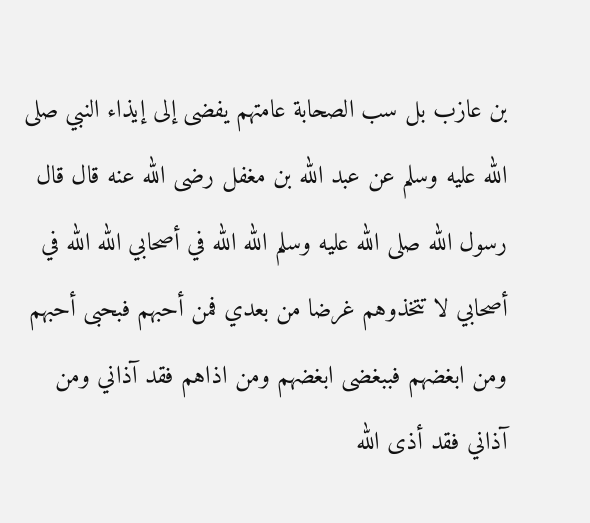بن عازب بل سب الصحابة عامتهم يفضى إلى إيذاء النبي صلى الله عليه وسلم عن عبد الله بن مغفل رضى الله عنه قال قال رسول الله صلى الله عليه وسلم الله الله في أصحابي الله الله في أصحابي لا تتخذوهم غرضا من بعدي فمن أحبهم فبحبى أحبهم ومن ابغضهم فببغضى ابغضهم ومن اذاهم فقد آذاني ومن آذاني فقد أذى الله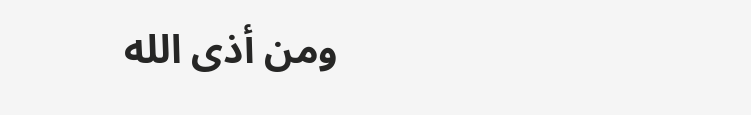ومن أذى الله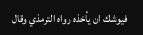فيوشك ان يأخذه رواه الترمذي وقال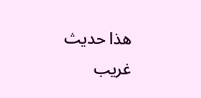هذا حديث غريب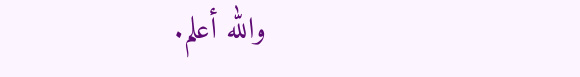والله أعلم.